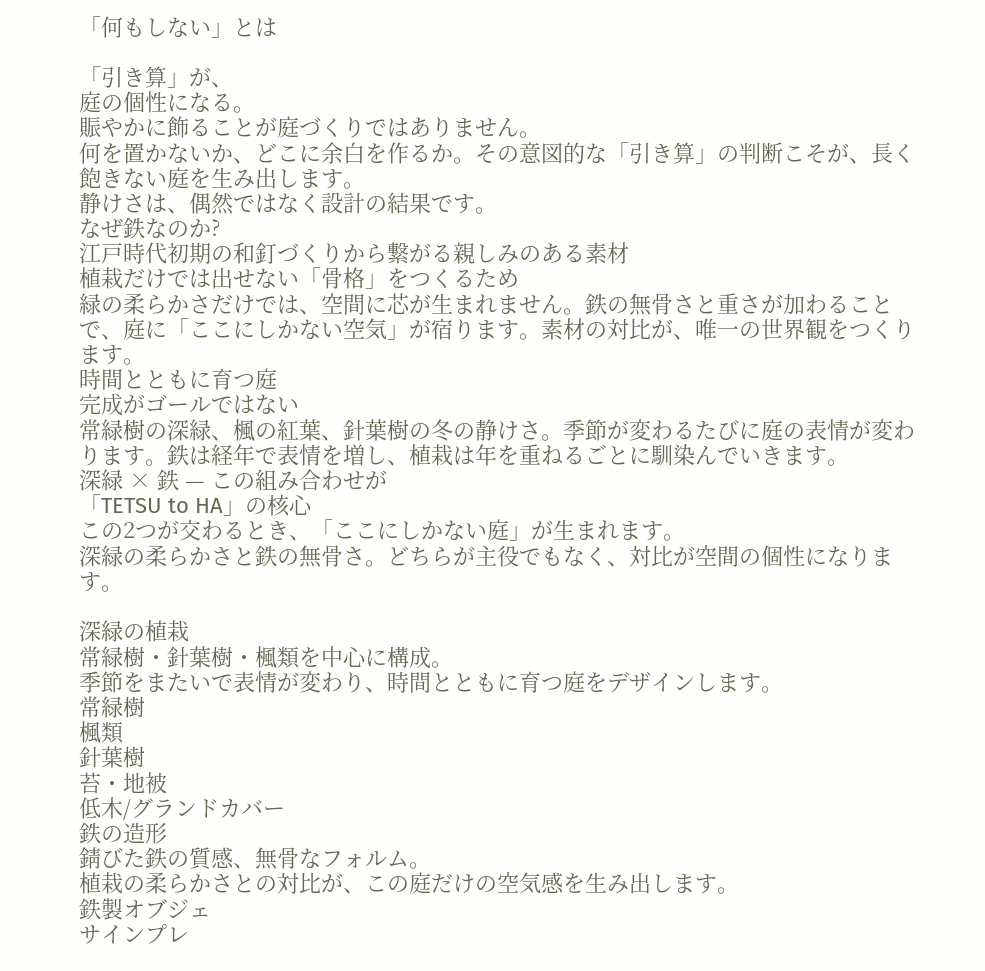「何もしない」とは

「引き算」が、
庭の個性になる。
賑やかに飾ることが庭づくりではありません。
何を置かないか、どこに余白を作るか。その意図的な「引き算」の判断こそが、長く飽きない庭を生み出します。
静けさは、偶然ではなく設計の結果です。
なぜ鉄なのか?
江戸時代初期の和釘づくりから繋がる親しみのある素材
植栽だけでは出せない「骨格」をつくるため
緑の柔らかさだけでは、空間に芯が生まれません。鉄の無骨さと重さが加わることで、庭に「ここにしかない空気」が宿ります。素材の対比が、唯一の世界観をつくります。
時間とともに育つ庭
完成がゴールではない
常緑樹の深緑、楓の紅葉、針葉樹の冬の静けさ。季節が変わるたびに庭の表情が変わります。鉄は経年で表情を増し、植栽は年を重ねるごとに馴染んでいきます。
深緑 × 鉄 — この組み合わせが
「TETSU to HA」の核心
この2つが交わるとき、「ここにしかない庭」が生まれます。
深緑の柔らかさと鉄の無骨さ。どちらが主役でもなく、対比が空間の個性になります。

深緑の植栽
常緑樹・針葉樹・楓類を中心に構成。
季節をまたいで表情が変わり、時間とともに育つ庭をデザインします。
常緑樹
楓類
針葉樹
苔・地被
低木/グランドカバー
鉄の造形
錆びた鉄の質感、無骨なフォルム。
植栽の柔らかさとの対比が、この庭だけの空気感を生み出します。
鉄製オブジェ
サインプレ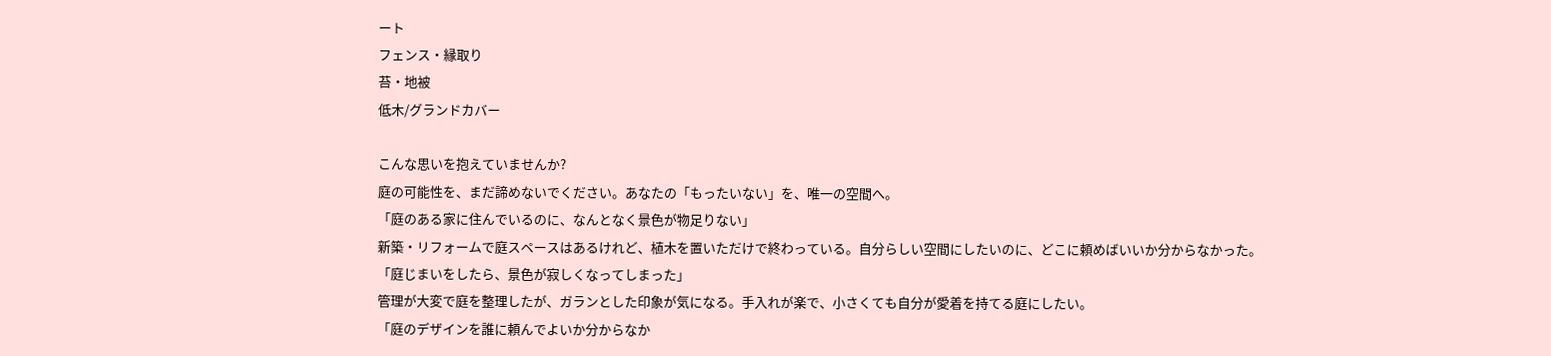ート
フェンス・縁取り
苔・地被
低木/グランドカバー

こんな思いを抱えていませんか?
庭の可能性を、まだ諦めないでください。あなたの「もったいない」を、唯一の空間へ。
「庭のある家に住んでいるのに、なんとなく景色が物足りない」
新築・リフォームで庭スペースはあるけれど、植木を置いただけで終わっている。自分らしい空間にしたいのに、どこに頼めばいいか分からなかった。
「庭じまいをしたら、景色が寂しくなってしまった」
管理が大変で庭を整理したが、ガランとした印象が気になる。手入れが楽で、小さくても自分が愛着を持てる庭にしたい。
「庭のデザインを誰に頼んでよいか分からなか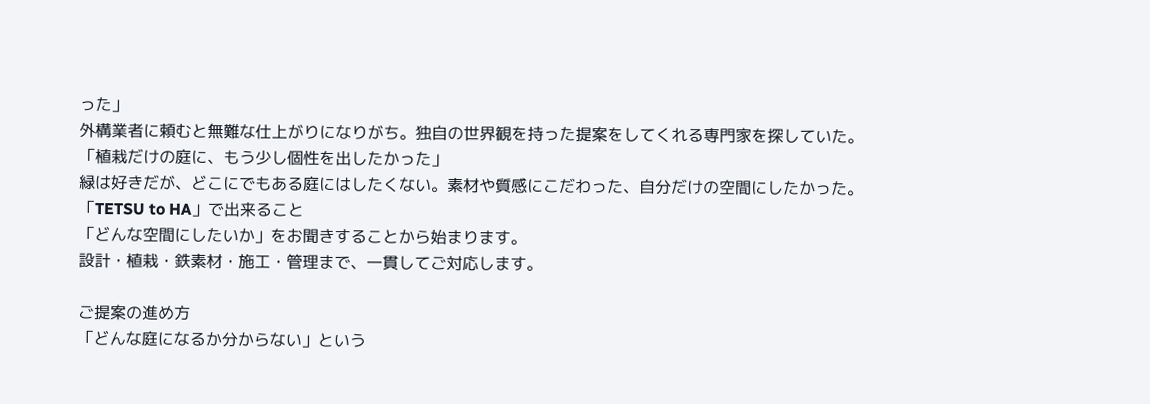った」
外構業者に頼むと無難な仕上がりになりがち。独自の世界観を持った提案をしてくれる専門家を探していた。
「植栽だけの庭に、もう少し個性を出したかった」
緑は好きだが、どこにでもある庭にはしたくない。素材や質感にこだわった、自分だけの空間にしたかった。
「TETSU to HA」で出来ること
「どんな空間にしたいか」をお聞きすることから始まります。
設計・植栽・鉄素材・施工・管理まで、一貫してご対応します。

ご提案の進め方
「どんな庭になるか分からない」という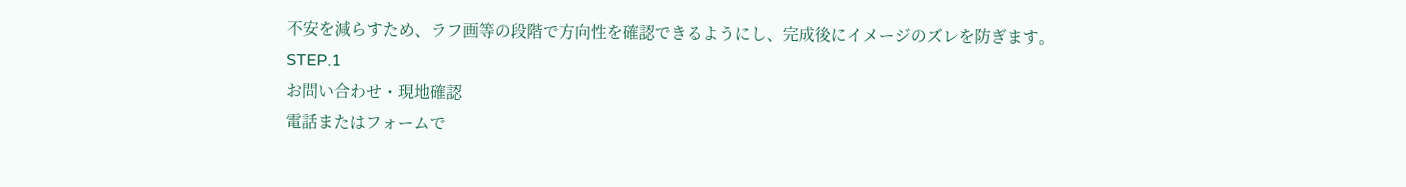不安を減らすため、ラフ画等の段階で方向性を確認できるようにし、完成後にイメージのズレを防ぎます。
STEP.1
お問い合わせ・現地確認
電話またはフォームで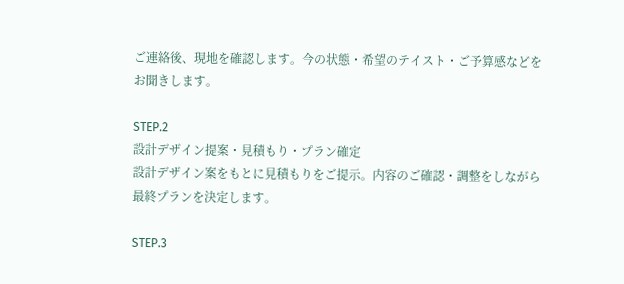ご連絡後、現地を確認します。今の状態・希望のテイスト・ご予算感などをお聞きします。

STEP.2
設計デザイン提案・見積もり・プラン確定
設計デザイン案をもとに見積もりをご提示。内容のご確認・調整をしながら最終プランを決定します。

STEP.3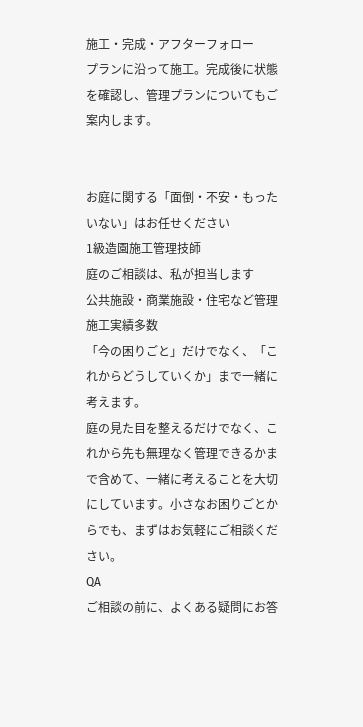施工・完成・アフターフォロー
プランに沿って施工。完成後に状態を確認し、管理プランについてもご案内します。


お庭に関する「面倒・不安・もったいない」はお任せください
1級造園施工管理技師
庭のご相談は、私が担当します
公共施設・商業施設・住宅など管理施工実績多数
「今の困りごと」だけでなく、「これからどうしていくか」まで一緒に考えます。
庭の見た目を整えるだけでなく、これから先も無理なく管理できるかまで含めて、一緒に考えることを大切にしています。小さなお困りごとからでも、まずはお気軽にご相談ください。
QA
ご相談の前に、よくある疑問にお答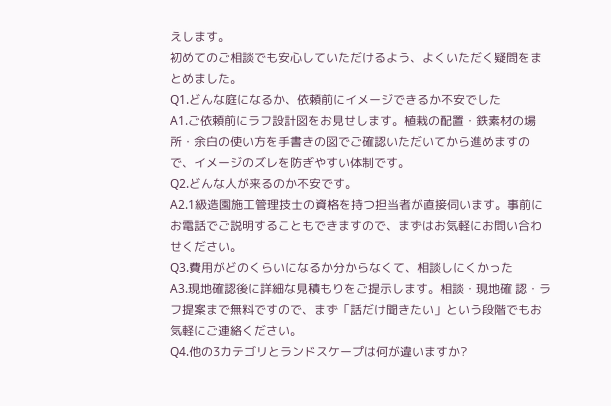えします。
初めてのご相談でも安心していただけるよう、よくいただく疑問をまとめました。
Q1.どんな庭になるか、依頼前にイメージできるか不安でした
A1.ご依頼前にラフ設計図をお見せします。植栽の配置・鉄素材の場所・余白の使い方を手書きの図でご確認いただいてから進めますので、イメージのズレを防ぎやすい体制です。
Q2.どんな人が来るのか不安です。
A2.1級造園施工管理技士の資格を持つ担当者が直接伺います。事前にお電話でご説明することもできますので、まずはお気軽にお問い合わせください。
Q3.費用がどのくらいになるか分からなくて、相談しにくかった
A3.現地確認後に詳細な見積もりをご提示します。相談・現地確 認・ラフ提案まで無料ですので、まず「話だけ聞きたい」という段階でもお気軽にご連絡ください。
Q4.他の3カテゴリとランドスケープは何が違いますか?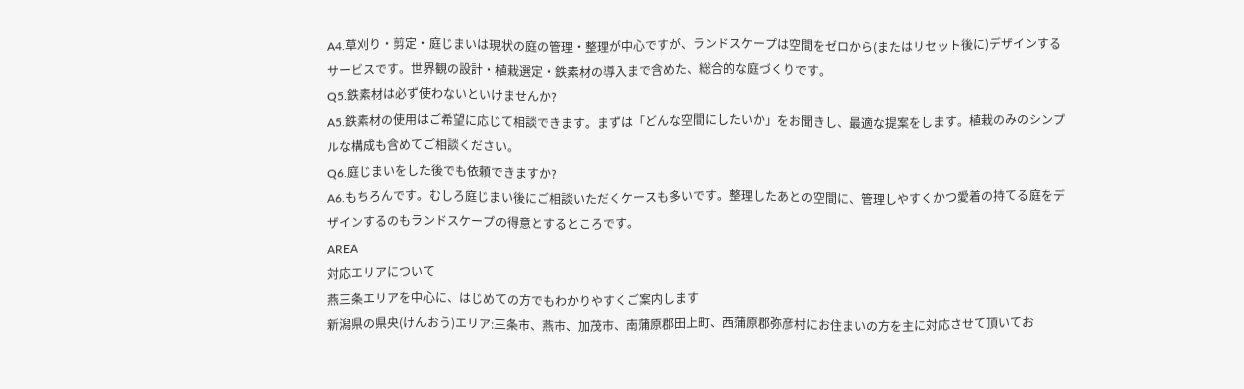A4.草刈り・剪定・庭じまいは現状の庭の管理・整理が中心ですが、ランドスケープは空間をゼロから(またはリセット後に)デザインするサービスです。世界観の設計・植栽選定・鉄素材の導入まで含めた、総合的な庭づくりです。
Q5.鉄素材は必ず使わないといけませんか?
A5.鉄素材の使用はご希望に応じて相談できます。まずは「どんな空間にしたいか」をお聞きし、最適な提案をします。植栽のみのシンプルな構成も含めてご相談ください。
Q6.庭じまいをした後でも依頼できますか?
A6.もちろんです。むしろ庭じまい後にご相談いただくケースも多いです。整理したあとの空間に、管理しやすくかつ愛着の持てる庭をデザインするのもランドスケープの得意とするところです。
AREA
対応エリアについて
燕三条エリアを中心に、はじめての方でもわかりやすくご案内します
新潟県の県央(けんおう)エリア:三条市、燕市、加茂市、南蒲原郡田上町、西蒲原郡弥彦村にお住まいの方を主に対応させて頂いてお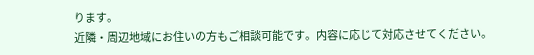ります。
近隣・周辺地域にお住いの方もご相談可能です。内容に応じて対応させてください。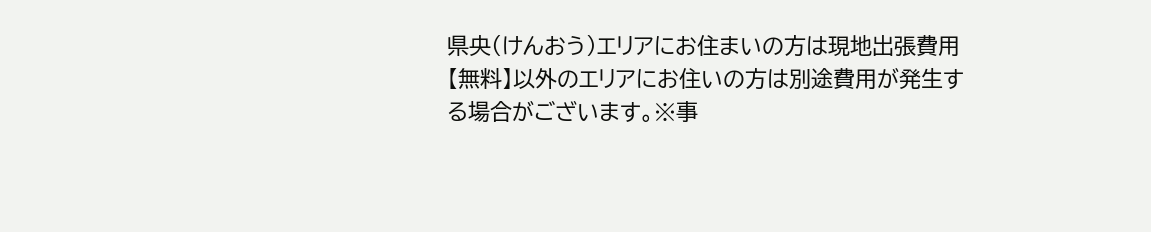県央(けんおう)エリアにお住まいの方は現地出張費用【無料】以外のエリアにお住いの方は別途費用が発生する場合がございます。※事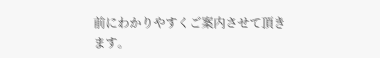前にわかりやすくご案内させて頂きます。